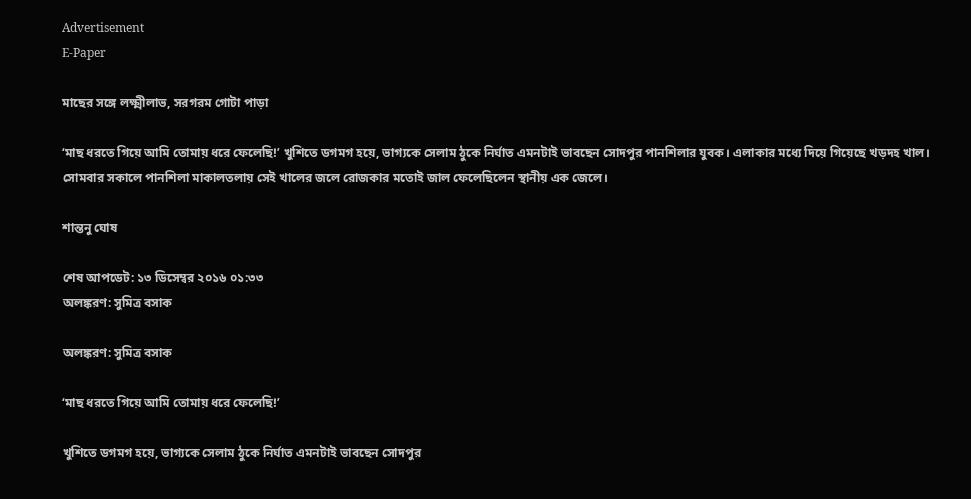Advertisement
E-Paper

মাছের সঙ্গে লক্ষ্মীলাভ, সরগরম গোটা পাড়া

‘মাছ ধরতে গিয়ে আমি তোমায় ধরে ফেলেছি!’ খুশিতে ডগমগ হয়ে, ভাগ্যকে সেলাম ঠুকে নির্ঘাত এমনটাই ভাবছেন সোদপুর পানশিলার যুবক। এলাকার মধ্যে দিয়ে গিয়েছে খড়দহ খাল। সোমবার সকালে পানশিলা মাকালতলায় সেই খালের জলে রোজকার মতোই জাল ফেলেছিলেন স্থানীয় এক জেলে।

শান্তনু ঘোষ

শেষ আপডেট: ১৩ ডিসেম্বর ২০১৬ ০১:৩৩
অলঙ্করণ: সুমিত্র বসাক

অলঙ্করণ: সুমিত্র বসাক

‘মাছ ধরতে গিয়ে আমি তোমায় ধরে ফেলেছি!’

খুশিতে ডগমগ হয়ে, ভাগ্যকে সেলাম ঠুকে নির্ঘাত এমনটাই ভাবছেন সোদপুর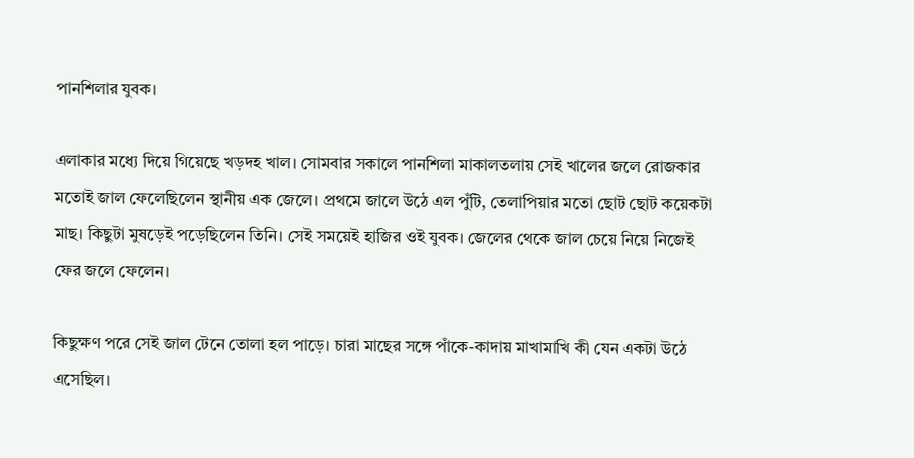পানশিলার যুবক।

এলাকার মধ্যে দিয়ে গিয়েছে খড়দহ খাল। সোমবার সকালে পানশিলা মাকালতলায় সেই খালের জলে রোজকার মতোই জাল ফেলেছিলেন স্থানীয় এক জেলে। প্রথমে জালে উঠে এল পুঁটি, তেলাপিয়ার মতো ছোট ছোট কয়েকটা মাছ। কিছুটা মুষড়েই পড়েছিলেন তিনি। সেই সময়েই হাজির ওই যুবক। জেলের থেকে জাল চেয়ে নিয়ে নিজেই ফের জলে ফেলেন।

কিছুক্ষণ পরে সেই জাল টেনে তোলা হল পাড়ে। চারা মাছের সঙ্গে পাঁকে-কাদায় মাখামাখি কী যেন একটা উঠে এসেছিল।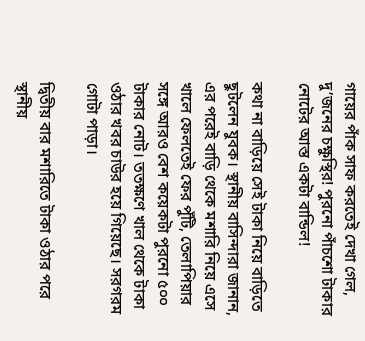গায়ের পাঁক সাফ করতেই দেখা গেল, দু’জনের চক্ষুস্থির! পুরনো পাঁচশো টাকার নোটের আস্ত একটা বান্ডিল!

কথা না বাড়িয়ে সেই টাকা নিয়ে বাড়িতে ছুটলেন যুবক। স্থানীয় বাসিন্দারা জানান, এর পরেই বাড়ি থেকে মশারি নিয়ে এসে খালে ফেলতেই ফের পুঁটি, তেলাপিয়ার সঙ্গে আরও বেশ কয়েকটা পুরনো ৫০০ টাকার নোট। ততক্ষণে খাল থেকে টাকা ওঠার খবর চাউর হয়ে গিয়েছে। সরগরম গোটা পাড়া।

দ্বিতীয় বার মশারিতে টাকা ওঠার পরে স্থানীয়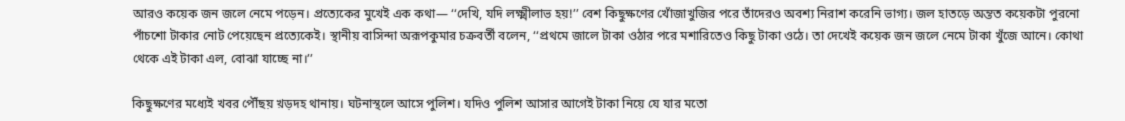আরও কয়েক জন জলে নেমে পড়েন। প্রত্যেকের মুখেই এক কথা— ‘‘দেখি, যদি লক্ষ্মীলাভ হয়!’’ বেশ কিছুক্ষণের খোঁজাখুজির পরে তাঁদেরও অবশ্য নিরাশ করেনি ভাগ্য। জল হাতড়ে অন্তত কয়েকটা পুরনো পাঁচশো টাকার নোট পেয়েছেন প্রত্যেকেই। স্থানীয় বাসিন্দা অরূপকুমার চক্রবর্তী বলেন, ‘‘প্রথমে জালে টাকা ওঠার পরে মশারিতেও কিছু টাকা ওঠে। তা দেখেই কয়েক জন জলে নেমে টাকা খুঁজে আনে। কোথা থেকে এই টাকা এল, বোঝা যাচ্ছে না।’’

কিছুক্ষণের মধ্যেই খবর পৌঁছয় খ়ড়দহ থানায়। ঘটনাস্থলে আসে পুলিশ। যদিও পুলিশ আসার আগেই টাকা নিয়ে যে যার মতো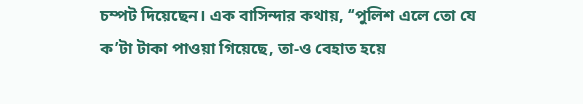চম্পট দিয়েছেন। এক বাসিন্দার কথায়, ‘‘পুলিশ এলে তো যে ক’টা টাকা পাওয়া গিয়েছে, তা-ও বেহাত হয়ে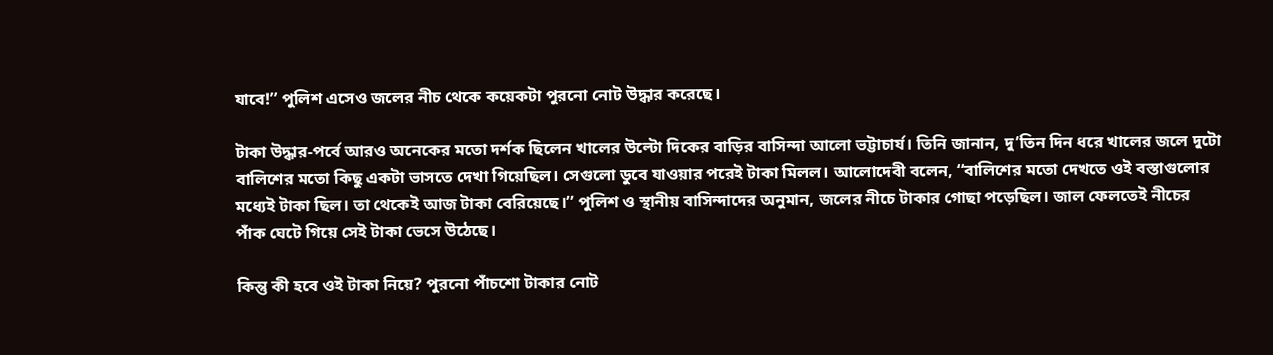যাবে!’’ পুলিশ এসেও জলের নীচ থেকে কয়েকটা পুরনো নোট উদ্ধার করেছে।

টাকা উদ্ধার-পর্বে আরও অনেকের মতো দর্শক ছিলেন খালের উল্টো দিকের বাড়ির বাসিন্দা আলো ভট্টাচার্য। তিনি জানান, দু’তিন দিন ধরে খালের জলে দুটো বালিশের মতো কিছু একটা ভাসতে দেখা গিয়েছিল। সেগুলো ডুবে যাওয়ার পরেই টাকা মিলল। আলোদেবী বলেন, ‘‘বালিশের মতো দেখতে ওই বস্তাগুলোর মধ্যেই টাকা ছিল। তা থেকেই আজ টাকা বেরিয়েছে।’’ পুলিশ ও স্থানীয় বাসিন্দাদের অনুমান, জলের নীচে টাকার গোছা পড়েছিল। জাল ফেলতেই নীচের পাঁক ঘেটে গিয়ে সেই টাকা ভেসে উঠেছে।

কিন্তু কী হবে ওই টাকা নিয়ে? পুরনো পাঁচশো টাকার নোট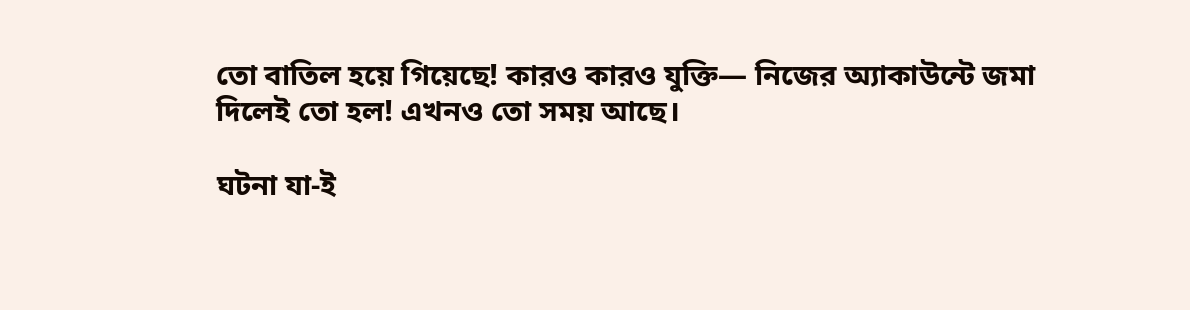তো বাতিল হয়ে গিয়েছে! কারও কারও যুক্তি— নিজের অ্যাকাউন্টে জমা দিলেই তো হল! এখনও তো সময় আছে।

ঘটনা যা-ই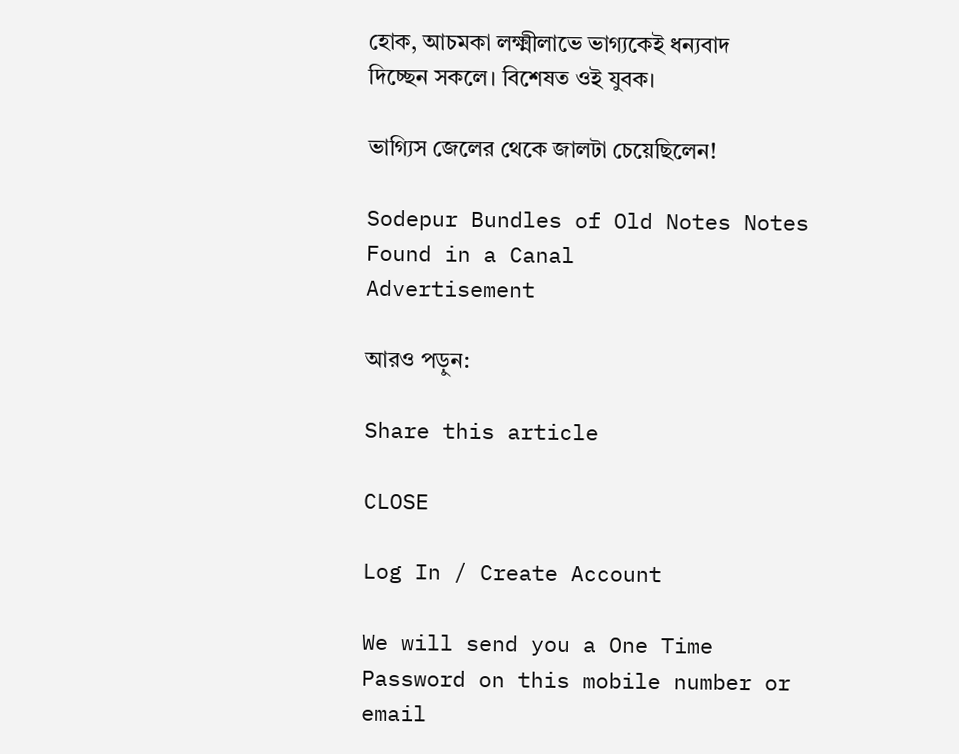হোক, আচমকা লক্ষ্মীলাভে ভাগ্যকেই ধন্যবাদ দিচ্ছেন সকলে। বিশেষত ওই যুবক।

ভাগ্যিস জেলের থেকে জালটা চেয়েছিলেন!

Sodepur Bundles of Old Notes Notes Found in a Canal
Advertisement

আরও পড়ুন:

Share this article

CLOSE

Log In / Create Account

We will send you a One Time Password on this mobile number or email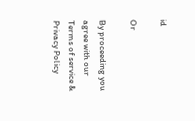id

Or

By proceeding you agree with our Terms of service & Privacy Policy